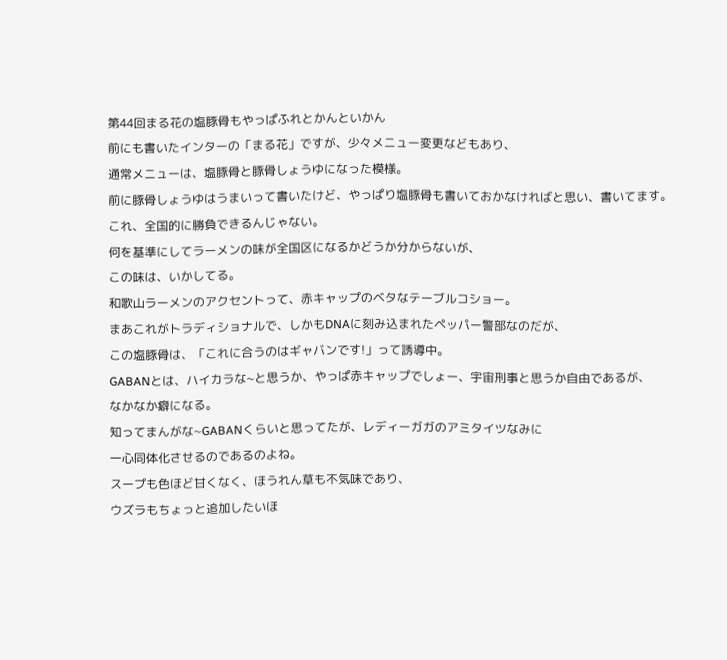第44回まる花の塩豚骨もやっぱふれとかんといかん
前にも書いたインターの「まる花」ですが、少々メニュー変更などもあり、
通常メニューは、塩豚骨と豚骨しょうゆになった模様。
前に豚骨しょうゆはうまいって書いたけど、やっぱり塩豚骨も書いておかなければと思い、書いてます。
これ、全国的に勝負できるんじゃない。
何を基準にしてラーメンの味が全国区になるかどうか分からないが、
この味は、いかしてる。
和歌山ラーメンのアクセントって、赤キャップのベタなテーブルコショー。
まあこれがトラディショナルで、しかもDNAに刻み込まれたペッパー警部なのだが、
この塩豚骨は、「これに合うのはギャバンです!」って誘導中。
GABANとは、ハイカラな~と思うか、やっぱ赤キャップでしょー、宇宙刑事と思うか自由であるが、
なかなか癖になる。
知ってまんがな~GABANくらいと思ってたが、レディーガガのアミタイツなみに
一心同体化させるのであるのよね。
スープも色ほど甘くなく、ほうれん草も不気味であり、
ウズラもちょっと追加したいほ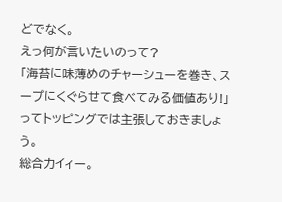どでなく。
えっ何が言いたいのって?
「海苔に味薄めのチャーシューを巻き、スープにくぐらせて食べてみる価値あり!」
ってトッピングでは主張しておきましょう。
総合力イィー。